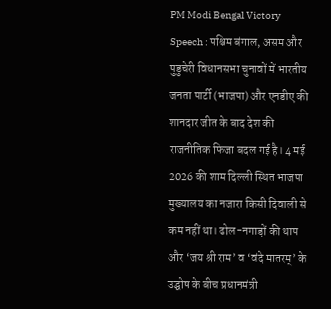PM Modi Bengal Victory Speech : पश्चिम बंगाल, असम और पुडुचेरी विधानसभा चुनावों में भारतीय जनता पार्टी (भाजपा) और एनडीए की शानदार जीत के बाद देश की राजनीतिक फिजा बदल गई है। 4 मई 2026 की शाम दिल्ली स्थित भाजपा मुख्यालय का नजारा किसी दिवाली से कम नहीं था। ढोल-नगाड़ों की थाप और ‘जय श्री राम’ व ‘वंदे मातरम्’ के उद्घोष के बीच प्रधानमंत्री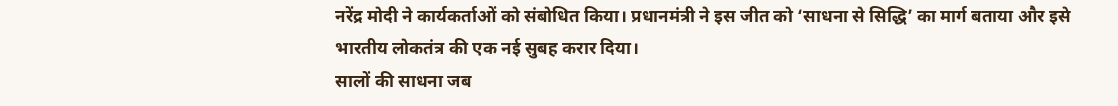नरेंद्र मोदी ने कार्यकर्ताओं को संबोधित किया। प्रधानमंत्री ने इस जीत को ‘साधना से सिद्धि’ का मार्ग बताया और इसे भारतीय लोकतंत्र की एक नई सुबह करार दिया।
सालों की साधना जब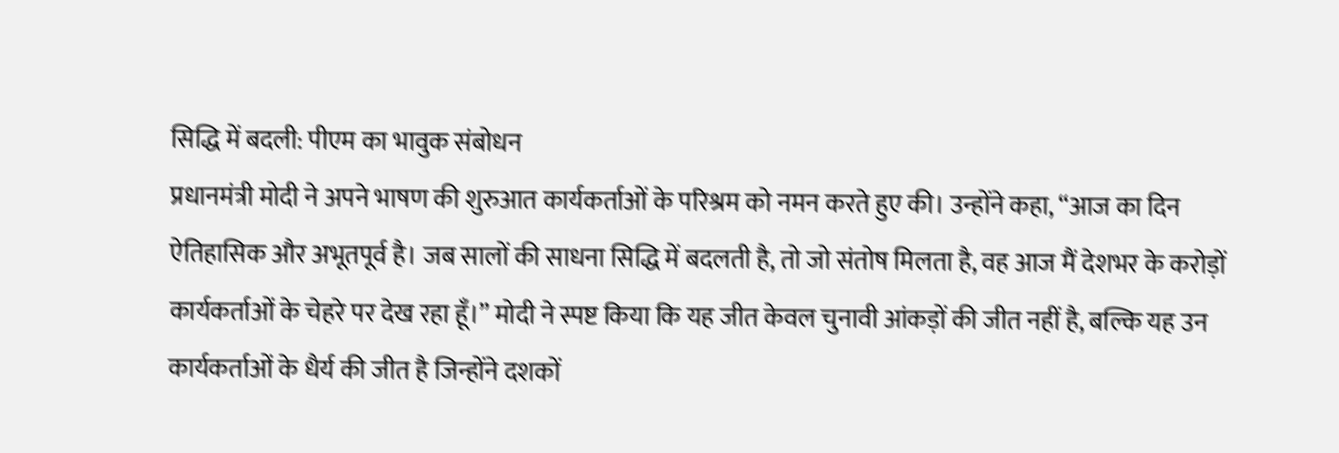सिद्धि में बदली: पीएम का भावुक संबोधन
प्रधानमंत्री मोदी ने अपने भाषण की शुरुआत कार्यकर्ताओं के परिश्रम को नमन करते हुए की। उन्होंने कहा, “आज का दिन ऐतिहासिक और अभूतपूर्व है। जब सालों की साधना सिद्धि में बदलती है, तो जो संतोष मिलता है, वह आज मैं देशभर के करोड़ों कार्यकर्ताओं के चेहरे पर देख रहा हूँ।” मोदी ने स्पष्ट किया कि यह जीत केवल चुनावी आंकड़ों की जीत नहीं है, बल्कि यह उन कार्यकर्ताओं के धैर्य की जीत है जिन्होंने दशकों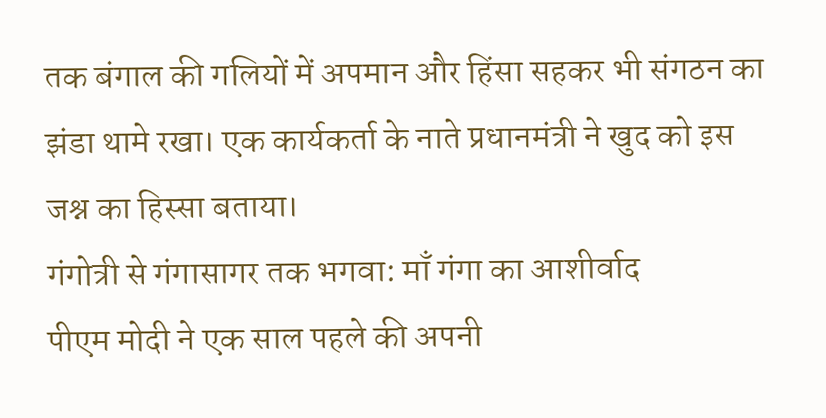तक बंगाल की गलियों में अपमान और हिंसा सहकर भी संगठन का झंडा थामे रखा। एक कार्यकर्ता के नाते प्रधानमंत्री ने खुद को इस जश्न का हिस्सा बताया।
गंगोत्री से गंगासागर तक भगवा: माँ गंगा का आशीर्वाद
पीएम मोदी ने एक साल पहले की अपनी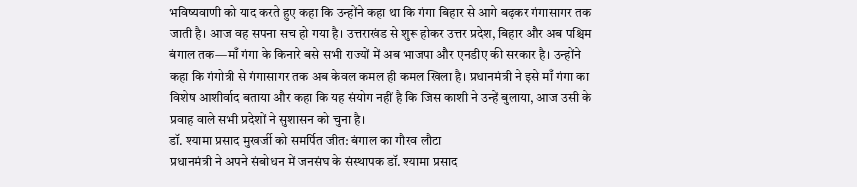भविष्यवाणी को याद करते हुए कहा कि उन्होंने कहा था कि गंगा बिहार से आगे बढ़कर गंगासागर तक जाती है। आज वह सपना सच हो गया है। उत्तराखंड से शुरू होकर उत्तर प्रदेश, बिहार और अब पश्चिम बंगाल तक—माँ गंगा के किनारे बसे सभी राज्यों में अब भाजपा और एनडीए की सरकार है। उन्होंने कहा कि गंगोत्री से गंगासागर तक अब केवल कमल ही कमल खिला है। प्रधानमंत्री ने इसे माँ गंगा का विशेष आशीर्वाद बताया और कहा कि यह संयोग नहीं है कि जिस काशी ने उन्हें बुलाया, आज उसी के प्रवाह वाले सभी प्रदेशों ने सुशासन को चुना है।
डॉ. श्यामा प्रसाद मुखर्जी को समर्पित जीत: बंगाल का गौरव लौटा
प्रधानमंत्री ने अपने संबोधन में जनसंघ के संस्थापक डॉ. श्यामा प्रसाद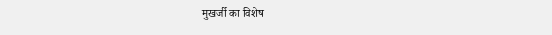मुखर्जी का विशेष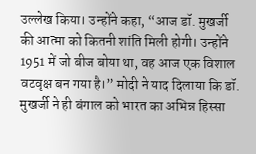उल्लेख किया। उन्होंने कहा, “आज डॉ. मुखर्जी की आत्मा को कितनी शांति मिली होगी। उन्होंने 1951 में जो बीज बोया था, वह आज एक विशाल वटवृक्ष बन गया है।” मोदी ने याद दिलाया कि डॉ. मुखर्जी ने ही बंगाल को भारत का अभिन्न हिस्सा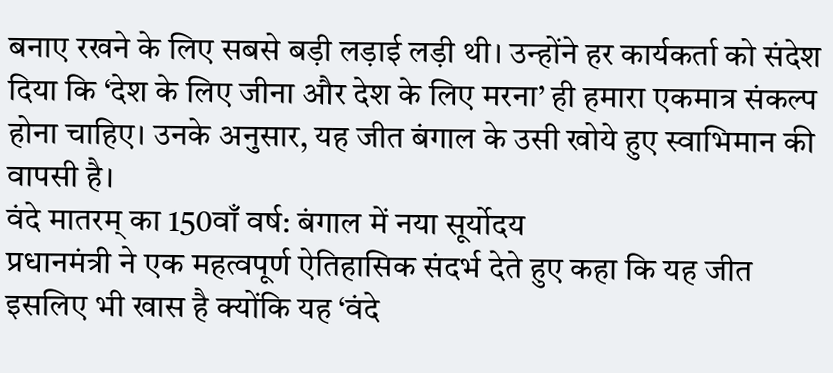बनाए रखने के लिए सबसे बड़ी लड़ाई लड़ी थी। उन्होंने हर कार्यकर्ता को संदेश दिया कि ‘देश के लिए जीना और देश के लिए मरना’ ही हमारा एकमात्र संकल्प होना चाहिए। उनके अनुसार, यह जीत बंगाल के उसी खोये हुए स्वाभिमान की वापसी है।
वंदे मातरम् का 150वाँ वर्ष: बंगाल में नया सूर्योदय
प्रधानमंत्री ने एक महत्वपूर्ण ऐतिहासिक संदर्भ देते हुए कहा कि यह जीत इसलिए भी खास है क्योंकि यह ‘वंदे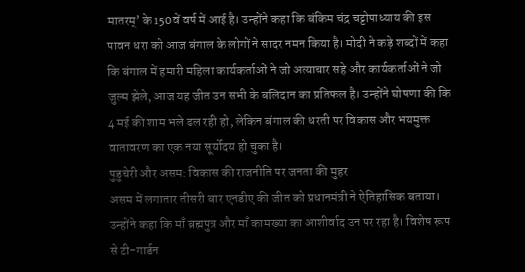मातरम्’ के 150वें वर्ष में आई है। उन्होंने कहा कि बंकिम चंद्र चट्टोपाध्याय की इस पावन धरा को आज बंगाल के लोगों ने सादर नमन किया है। मोदी ने कड़े शब्दों में कहा कि बंगाल में हमारी महिला कार्यकर्ताओं ने जो अत्याचार सहे और कार्यकर्ताओं ने जो जुल्म झेले, आज यह जीत उन सभी के बलिदान का प्रतिफल है। उन्होंने घोषणा की कि 4 मई की शाम भले ढल रही हो, लेकिन बंगाल की धरती पर विकास और भयमुक्त वातावरण का एक नया सूर्योदय हो चुका है।
पुडुचेरी और असम: विकास की राजनीति पर जनता की मुहर
असम में लगातार तीसरी बार एनडीए की जीत को प्रधानमंत्री ने ऐतिहासिक बताया। उन्होंने कहा कि माँ ब्रह्मपुत्र और माँ कामख्या का आशीर्वाद उन पर रहा है। विशेष रूप से टी-गार्डन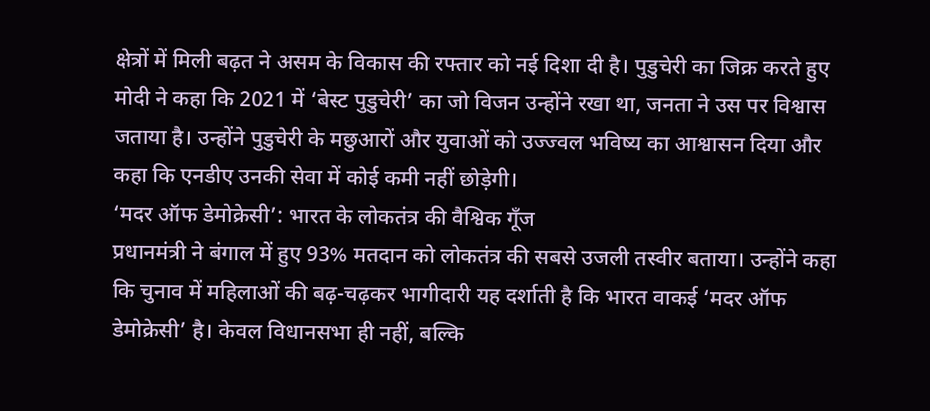क्षेत्रों में मिली बढ़त ने असम के विकास की रफ्तार को नई दिशा दी है। पुडुचेरी का जिक्र करते हुए मोदी ने कहा कि 2021 में ‘बेस्ट पुडुचेरी’ का जो विजन उन्होंने रखा था, जनता ने उस पर विश्वास जताया है। उन्होंने पुडुचेरी के मछुआरों और युवाओं को उज्ज्वल भविष्य का आश्वासन दिया और कहा कि एनडीए उनकी सेवा में कोई कमी नहीं छोड़ेगी।
‘मदर ऑफ डेमोक्रेसी’: भारत के लोकतंत्र की वैश्विक गूँज
प्रधानमंत्री ने बंगाल में हुए 93% मतदान को लोकतंत्र की सबसे उजली तस्वीर बताया। उन्होंने कहा कि चुनाव में महिलाओं की बढ़-चढ़कर भागीदारी यह दर्शाती है कि भारत वाकई ‘मदर ऑफ डेमोक्रेसी’ है। केवल विधानसभा ही नहीं, बल्कि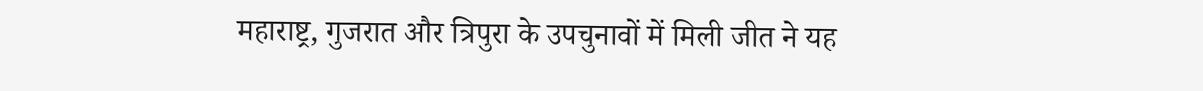महाराष्ट्र, गुजरात और त्रिपुरा के उपचुनावों में मिली जीत ने यह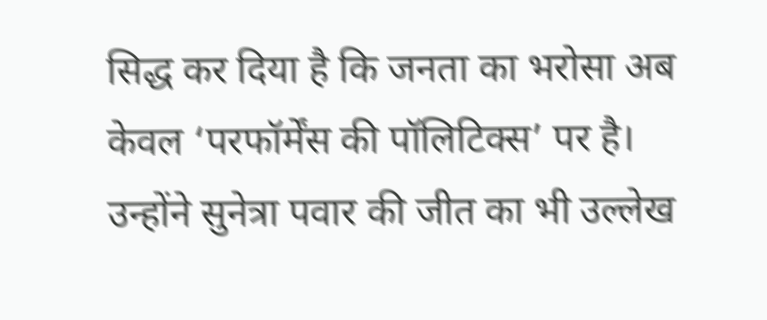सिद्ध कर दिया है कि जनता का भरोसा अब केवल ‘परफॉर्मेंस की पॉलिटिक्स’ पर है। उन्होंने सुनेत्रा पवार की जीत का भी उल्लेख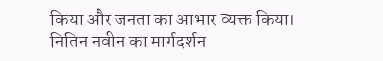किया और जनता का आभार व्यक्त किया।
नितिन नवीन का मार्गदर्शन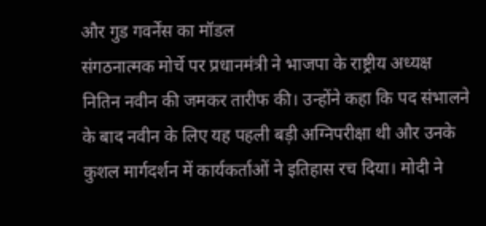और गुड गवर्नेंस का मॉडल
संगठनात्मक मोर्चे पर प्रधानमंत्री ने भाजपा के राष्ट्रीय अध्यक्ष नितिन नवीन की जमकर तारीफ की। उन्होंने कहा कि पद संभालने के बाद नवीन के लिए यह पहली बड़ी अग्निपरीक्षा थी और उनके कुशल मार्गदर्शन में कार्यकर्ताओं ने इतिहास रच दिया। मोदी ने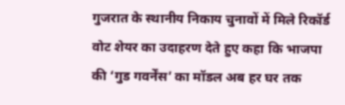गुजरात के स्थानीय निकाय चुनावों में मिले रिकॉर्ड वोट शेयर का उदाहरण देते हुए कहा कि भाजपा की ‘गुड गवर्नेंस’ का मॉडल अब हर घर तक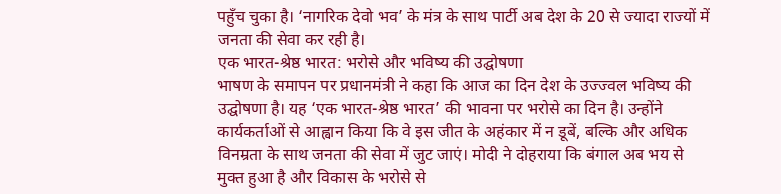पहुँच चुका है। ‘नागरिक देवो भव’ के मंत्र के साथ पार्टी अब देश के 20 से ज्यादा राज्यों में जनता की सेवा कर रही है।
एक भारत-श्रेष्ठ भारत: भरोसे और भविष्य की उद्घोषणा
भाषण के समापन पर प्रधानमंत्री ने कहा कि आज का दिन देश के उज्ज्वल भविष्य की उद्घोषणा है। यह ‘एक भारत-श्रेष्ठ भारत’ की भावना पर भरोसे का दिन है। उन्होंने कार्यकर्ताओं से आह्वान किया कि वे इस जीत के अहंकार में न डूबें, बल्कि और अधिक विनम्रता के साथ जनता की सेवा में जुट जाएं। मोदी ने दोहराया कि बंगाल अब भय से मुक्त हुआ है और विकास के भरोसे से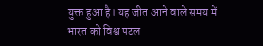युक्त हुआ है। यह जीत आने वाले समय में भारत को विश्व पटल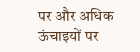पर और अधिक ऊंचाइयों पर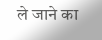ले जाने का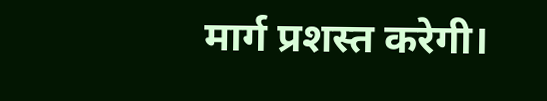मार्ग प्रशस्त करेगी।